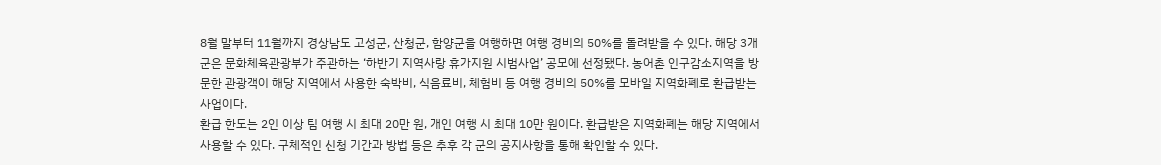8월 말부터 11월까지 경상남도 고성군, 산청군, 함양군을 여행하면 여행 경비의 50%를 돌려받을 수 있다. 해당 3개 군은 문화체육관광부가 주관하는 ‘하반기 지역사랑 휴가지원 시범사업’ 공모에 선정됐다. 농어촌 인구감소지역을 방문한 관광객이 해당 지역에서 사용한 숙박비, 식음료비, 체험비 등 여행 경비의 50%를 모바일 지역화폐로 환급받는 사업이다.
환급 한도는 2인 이상 팀 여행 시 최대 20만 원, 개인 여행 시 최대 10만 원이다. 환급받은 지역화폐는 해당 지역에서 사용할 수 있다. 구체적인 신청 기간과 방법 등은 추후 각 군의 공지사항을 통해 확인할 수 있다.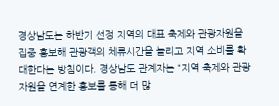경상남도는 하반기 선정 지역의 대표 축제와 관광자원을 집중 홍보해 관광객의 체류시간을 늘리고 지역 소비를 확대한다는 방침이다. 경상남도 관계자는 “지역 축제와 관광자원을 연계한 홍보를 통해 더 많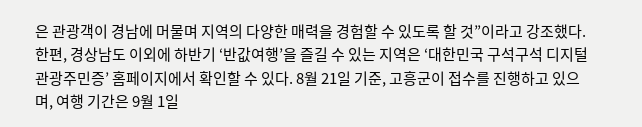은 관광객이 경남에 머물며 지역의 다양한 매력을 경험할 수 있도록 할 것”이라고 강조했다.
한편, 경상남도 이외에 하반기 ‘반값여행’을 즐길 수 있는 지역은 ‘대한민국 구석구석 디지털 관광주민증’ 홈페이지에서 확인할 수 있다. 8월 21일 기준, 고흥군이 접수를 진행하고 있으며, 여행 기간은 9월 1일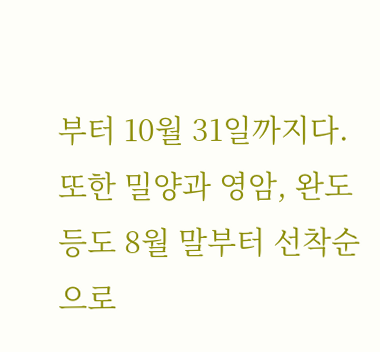부터 10월 31일까지다. 또한 밀양과 영암, 완도 등도 8월 말부터 선착순으로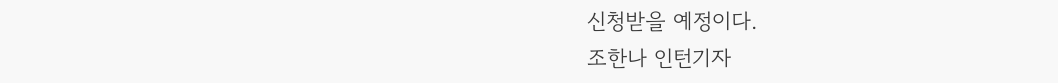신청받을 예정이다.
조한나 인턴기자